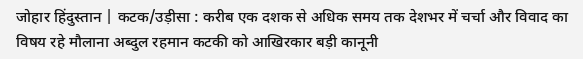जोहार हिंदुस्तान | कटक/उड़ीसा : करीब एक दशक से अधिक समय तक देशभर में चर्चा और विवाद का विषय रहे मौलाना अब्दुल रहमान कटकी को आखिरकार बड़ी कानूनी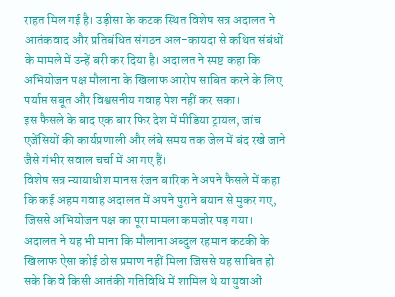राहत मिल गई है। उड़ीसा के कटक स्थित विशेष सत्र अदालत ने आतंकवाद और प्रतिबंधित संगठन अल-कायदा से कथित संबंधों के मामले में उन्हें बरी कर दिया है। अदालत ने स्पष्ट कहा कि अभियोजन पक्ष मौलाना के खिलाफ आरोप साबित करने के लिए पर्याप्त सबूत और विश्वसनीय गवाह पेश नहीं कर सका।
इस फैसले के बाद एक बार फिर देश में मीडिया ट्रायल, जांच एजेंसियों की कार्यप्रणाली और लंबे समय तक जेल में बंद रखे जाने जैसे गंभीर सवाल चर्चा में आ गए हैं।
विशेष सत्र न्यायाधीश मानस रंजन बारिक ने अपने फैसले में कहा कि कई अहम गवाह अदालत में अपने पुराने बयान से मुकर गए, जिससे अभियोजन पक्ष का पूरा मामला कमजोर पड़ गया। अदालत ने यह भी माना कि मौलाना अब्दुल रहमान कटकी के खिलाफ ऐसा कोई ठोस प्रमाण नहीं मिला जिससे यह साबित हो सके कि वे किसी आतंकी गतिविधि में शामिल थे या युवाओं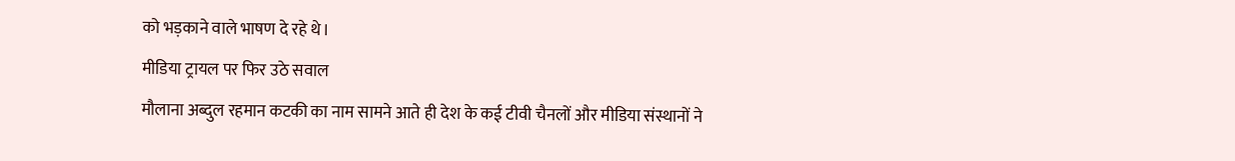को भड़काने वाले भाषण दे रहे थे।
मीडिया ट्रायल पर फिर उठे सवाल
मौलाना अब्दुल रहमान कटकी का नाम सामने आते ही देश के कई टीवी चैनलों और मीडिया संस्थानों ने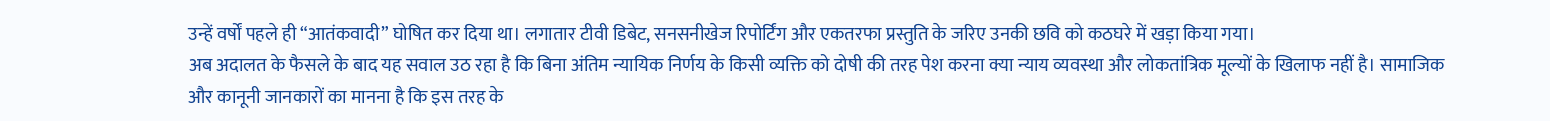उन्हें वर्षों पहले ही “आतंकवादी” घोषित कर दिया था। लगातार टीवी डिबेट, सनसनीखेज रिपोर्टिंग और एकतरफा प्रस्तुति के जरिए उनकी छवि को कठघरे में खड़ा किया गया।
अब अदालत के फैसले के बाद यह सवाल उठ रहा है कि बिना अंतिम न्यायिक निर्णय के किसी व्यक्ति को दोषी की तरह पेश करना क्या न्याय व्यवस्था और लोकतांत्रिक मूल्यों के खिलाफ नहीं है। सामाजिक और कानूनी जानकारों का मानना है कि इस तरह के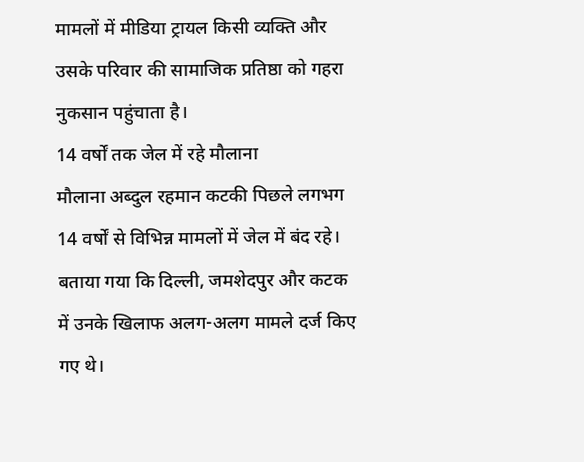मामलों में मीडिया ट्रायल किसी व्यक्ति और उसके परिवार की सामाजिक प्रतिष्ठा को गहरा नुकसान पहुंचाता है।
14 वर्षों तक जेल में रहे मौलाना
मौलाना अब्दुल रहमान कटकी पिछले लगभग 14 वर्षों से विभिन्न मामलों में जेल में बंद रहे। बताया गया कि दिल्ली, जमशेदपुर और कटक में उनके खिलाफ अलग-अलग मामले दर्ज किए गए थे।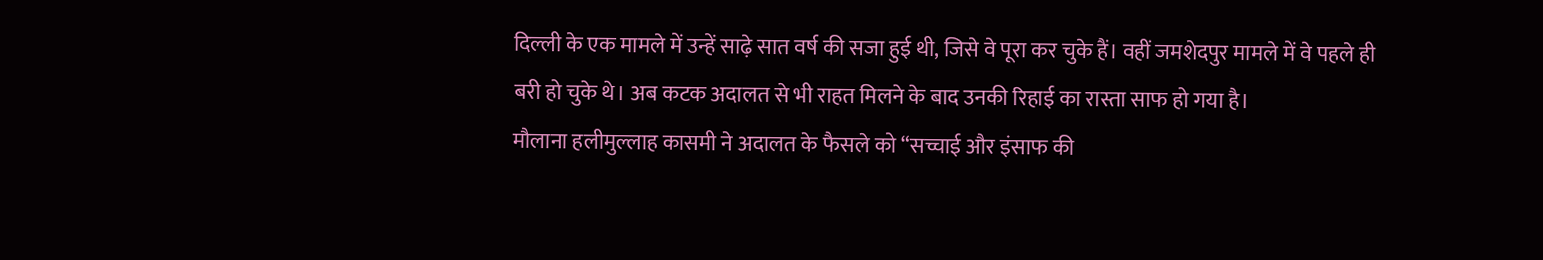दिल्ली के एक मामले में उन्हें साढ़े सात वर्ष की सजा हुई थी, जिसे वे पूरा कर चुके हैं। वहीं जमशेदपुर मामले में वे पहले ही बरी हो चुके थे। अब कटक अदालत से भी राहत मिलने के बाद उनकी रिहाई का रास्ता साफ हो गया है।
मौलाना हलीमुल्लाह कासमी ने अदालत के फैसले को “सच्चाई और इंसाफ की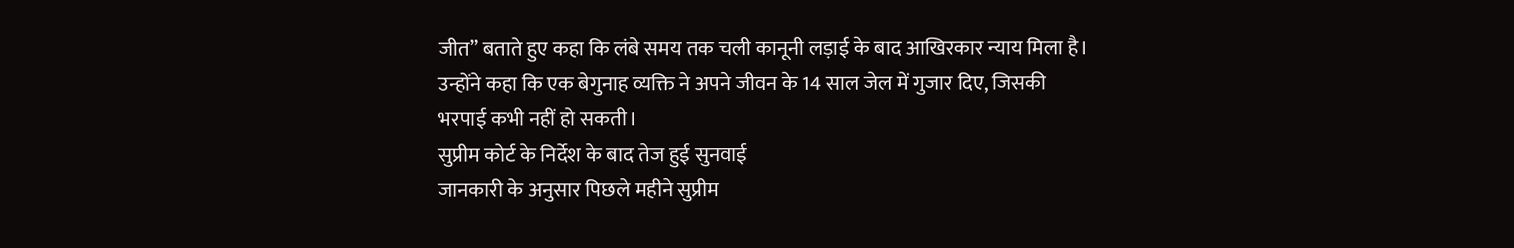जीत” बताते हुए कहा कि लंबे समय तक चली कानूनी लड़ाई के बाद आखिरकार न्याय मिला है। उन्होंने कहा कि एक बेगुनाह व्यक्ति ने अपने जीवन के 14 साल जेल में गुजार दिए, जिसकी भरपाई कभी नहीं हो सकती।
सुप्रीम कोर्ट के निर्देश के बाद तेज हुई सुनवाई
जानकारी के अनुसार पिछले महीने सुप्रीम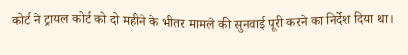कोर्ट ने ट्रायल कोर्ट को दो महीने के भीतर मामले की सुनवाई पूरी करने का निर्देश दिया था।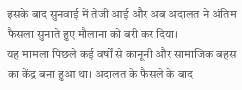इसके बाद सुनवाई में तेजी आई और अब अदालत ने अंतिम फैसला सुनाते हुए मौलाना को बरी कर दिया।
यह मामला पिछले कई वर्षों से कानूनी और सामाजिक बहस का केंद्र बना हुआ था। अदालत के फैसले के बाद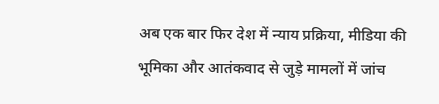अब एक बार फिर देश में न्याय प्रक्रिया, मीडिया की भूमिका और आतंकवाद से जुड़े मामलों में जांच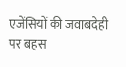एजेंसियों की जवाबदेही पर बहस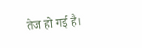तेज हो गई है।